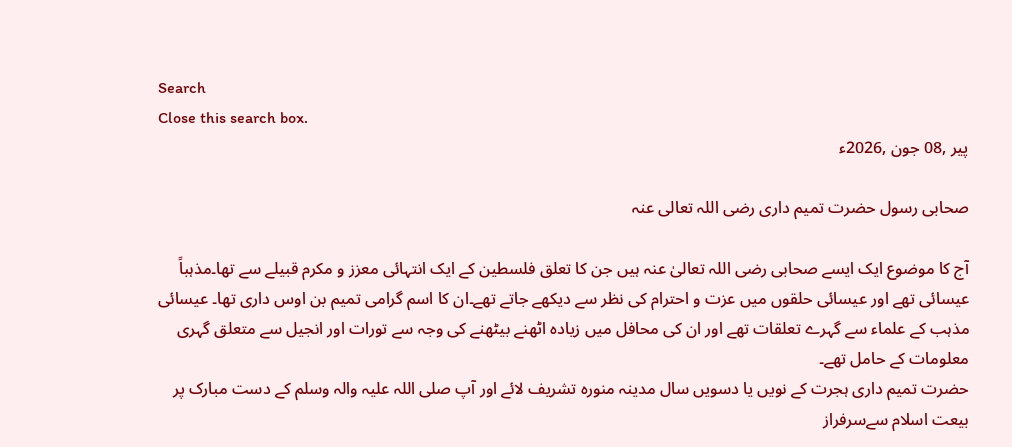Search
Close this search box.
پیر ,08 جون ,2026ء

صحابی رسول حضرت تمیم داری رضی اللہ تعالی عنہ

آج کا موضوع ایک ایسے صحابی رضی اللہ تعالیٰ عنہ ہیں جن کا تعلق فلسطین کے ایک انتہائی معزز و مکرم قبیلے سے تھا۔مذہباً عیسائی تھے اور عیسائی حلقوں میں عزت و احترام کی نظر سے دیکھے جاتے تھے۔ان کا اسم گرامی تمیم بن اوس داری تھا۔ عیسائی مذہب کے علماء سے گہرے تعلقات تھے اور ان کی محافل میں زیادہ اٹھنے بیٹھنے کی وجہ سے تورات اور انجیل سے متعلق گہری معلومات کے حامل تھے۔
حضرت تمیم داری ہجرت کے نویں یا دسویں سال مدینہ منورہ تشریف لائے اور آپ صلی اللہ علیہ والہ وسلم کے دست مبارک پر بیعت اسلام سےسرفراز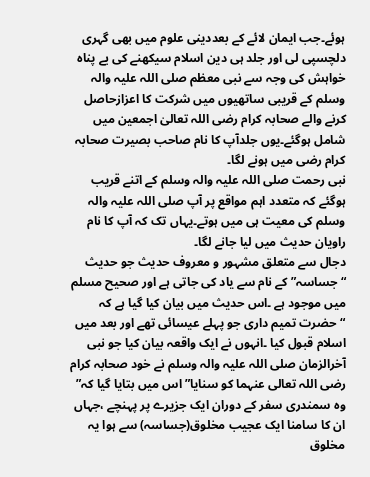ہوئے۔جب ایمان لائے کے بعددینی علوم میں بھی گہری دلچسپی لی اور جلد ہی دین اسلام سیکھنے کی بے پناہ خواہش کی وجہ سے نبی معظم صلی اللہ علیہ والہ وسلم کے قریبی ساتھیوں میں شرکت کا اعزازحاصل کرنے والے صحابہ کرام رضی اللہ تعالیٰ اجمعین میں شامل ہوگئے۔یوں جلدآپ کا نام صاحب بصیرت صحابہ کرام رضی میں ہونے لگا۔
نبی رحمت صلی اللہ علیہ والہ وسلم کے اتنے قریب ہوگئے کہ متعدد اہم مواقع پر آپ صلی اللہ علیہ والہ وسلم کی معیت ہی میں ہوتے۔یہاں تک کہ آپ کا نام راویان حدیث میں لیا جانے لگا۔
دجال سے متعلق مشہور و معروف حدیث جو حدیث “جساسہ” کے نام سے یاد کی جاتی ہے اور صحیح مسلم میں موجود ہے ۔اس حدیث میں بیان کیا گیا ہے کہ “حضرت تمیم داری جو پہلے عیسائی تھے اور بعد میں اسلام قبول کیا ۔انہوں نے ایک واقعہ بیان کیا جو نبی آخرالزمان صلی اللہ علیہ والہ وسلم نے خود صحابہ کرام رضی اللہ تعالی عنہما کو سنایا” اس میں بتایا گیا کہ” وہ سمندری سفر کے دوران ایک جزیرے پر پہنچے ،جہاں ان کا سامنا ایک عجیب مخلوق(جساسہ) سے ہوا یہ مخلوق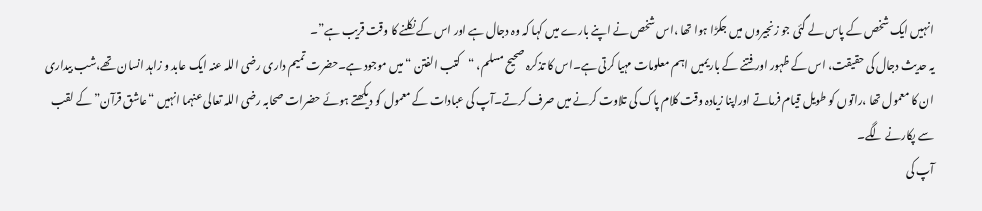انہیں ایک شخص کے پاس لے گئی جو زنجیروں میں جکڑا ہوا تھا ،اس شخص نے اپنے بارے میں کہا کہ وہ دجال ہے اور اس کے نکلنے کا وقت قریب ہے”۔
یہ حدیث دجال کی حقیقت، اس کے ظہور اور فتنے کے باریمیں اہم معلومات مہیا کرتی ہے۔اس کا تذکرہ صحیح مسلم، “کتب الفتن “میں موجود ہے۔حضرت تمیم داری رضی اللہ عنہ ایک عابد و زاہد انسان تھے،شب بیداری ان کا معمول تھا ،راتوں کو طویل قیام فرماتے اوراپنا زیادہ وقت کلام پاک کی تلاوت کرنے میں صرف کرتے۔آپ کی عبادات کے معمول کو دیکھتے ہوئے حضرات صحابہ رضی اللہ تعالی عنہما انہیں “عاشق قرآن” کے لقب سے پکارنے لگے۔
آپ کی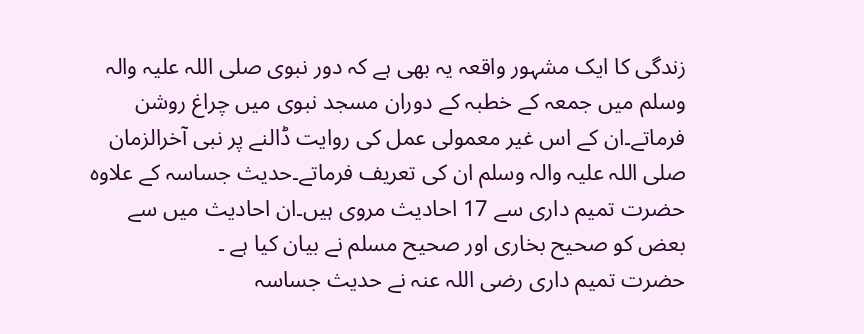زندگی کا ایک مشہور واقعہ یہ بھی ہے کہ دور نبوی صلی اللہ علیہ والہ وسلم میں جمعہ کے خطبہ کے دوران مسجد نبوی میں چراغ روشن فرماتے۔ان کے اس غیر معمولی عمل کی روایت ڈالنے پر نبی آخرالزمان صلی اللہ علیہ والہ وسلم ان کی تعریف فرماتے۔حدیث جساسہ کے علاوہ حضرت تمیم داری سے 17 احادیث مروی ہیں۔ان احادیث میں سے بعض کو صحیح بخاری اور صحیح مسلم نے بیان کیا ہے ۔
حضرت تمیم داری رضی اللہ عنہ نے حدیث جساسہ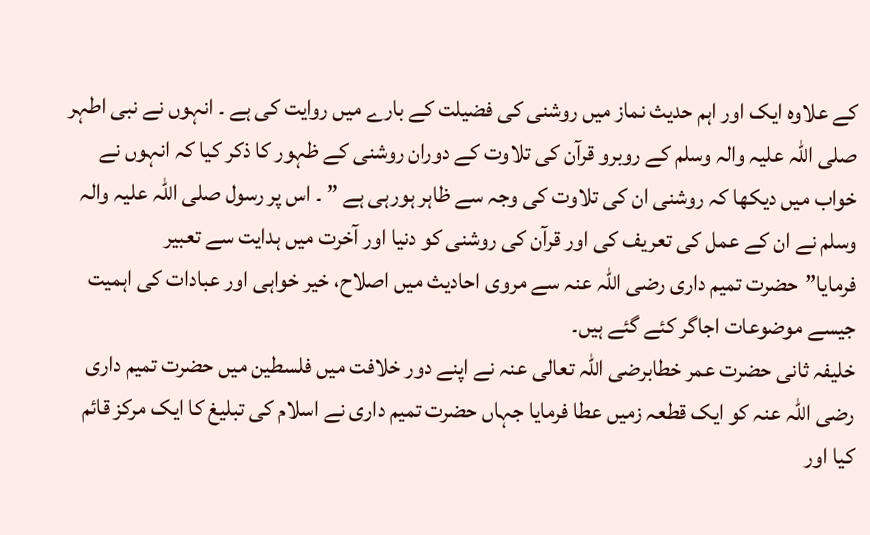کے علاوہ ایک اور اہم حدیث نماز میں روشنی کی فضیلت کے بارے میں روایت کی ہے ۔ انہوں نے نبی اطہر صلی اللہ علیہ والہ وسلم کے روبرو قرآن کی تلاوت کے دوران روشنی کے ظہور کا ذکر کیا کہ انہوں نے خواب میں دیکھا کہ روشنی ان کی تلاوت کی وجہ سے ظاہر ہورہی ہے ” ۔ اس پر رسول صلی اللہ علیہ والہ وسلم نے ان کے عمل کی تعریف کی اور قرآن کی روشنی کو دنیا اور آخرت میں ہدایت سے تعبیر فرمایا”حضرت تمیم داری رضی اللہ عنہ سے مروی احادیث میں اصلاح، خیر خواہی اور عبادات کی اہمیت جیسے موضوعات اجاگر کئے گئے ہیں۔
خلیفہ ثانی حضرت عمر خطابرضی اللہ تعالی عنہ نے اپنے دور خلافت میں فلسطین میں حضرت تمیم داری رضی اللہ عنہ کو ایک قطعہ زمیں عطا فرمایا جہاں حضرت تمیم داری نے اسلام کی تبلیغ کا ایک مرکز قائم کیا اور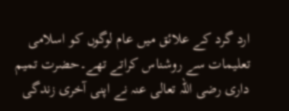ارد گرد کے علائق میں عام لوگوں کو اسلامی تعلیمات سے روشناس کراتے تھے۔حضرت تمیم داری رضی اللہ تعالی عنہ نے اپنی آخری زندگی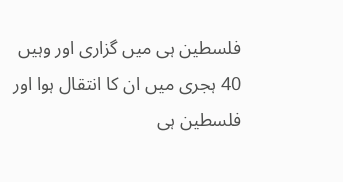فلسطین ہی میں گزاری اور وہیں 40 ہجری میں ان کا انتقال ہوا اور فلسطین ہی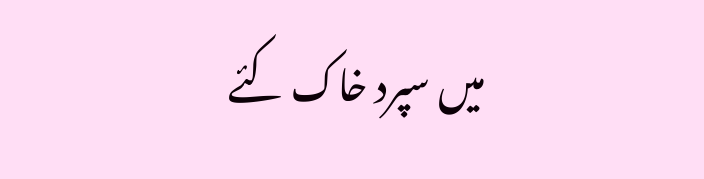میں سپرد خاک کئے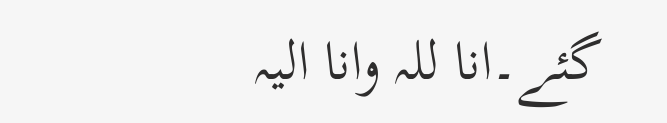گئے۔انا للہ وانا الیہ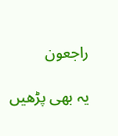راجعون

یہ بھی پڑھیں